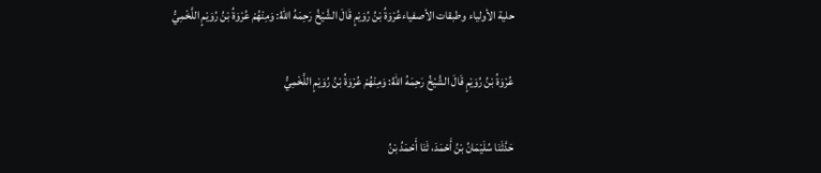حلية الأولياء وطبقات الأصفياءعُرْوَةُ بْنُ رُوَيْمٍ قَالَ الشَّيْخُ رَحِمَهُ اللهُ: وَمِنْهُمْ عُرْوَةُ بْنُ رُوَيْمٍ اللَّخْمِيُّ

عُرْوَةُ بْنُ رُوَيْمٍ قَالَ الشَّيْخُ رَحِمَهُ اللهُ: وَمِنْهُمْ عُرْوَةُ بْنُ رُوَيْمٍ اللَّخْمِيُّ

حَدَّثَنَا سُلَيْمَانُ بْنُ أَحْمَدَ، ثَنَا أَحْمَدُ بْنُ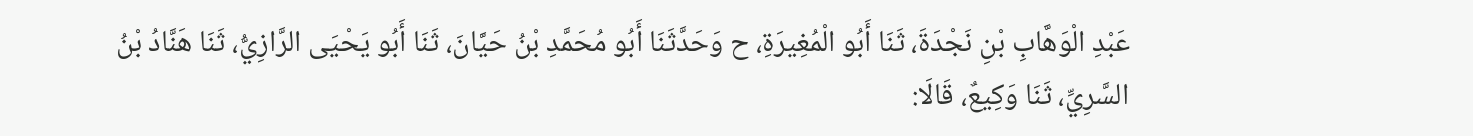عَبْدِ الْوَهَّابِ بْنِ نَجْدَةَ، ثَنَا أَبُو الْمُغِيرَةِ، ح وَحَدَّثَنَا أَبُو مُحَمَّدِ بْنُ حَيَّانَ، ثَنَا أَبُو يَحْيَى الرَّازِيُّ، ثَنَا هَنَّادُ بْنُ السَّرِيِّ، ثَنَا وَكِيعٌ، قَالَا: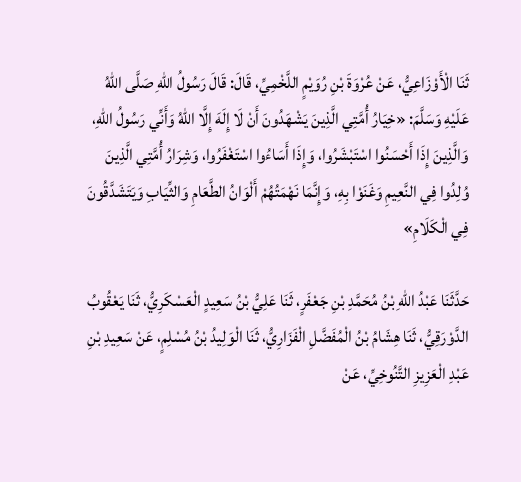ثَنَا الْأَوْزَاعِيُّ، عَنْ عُرْوَةَ بْنِ رُوَيْمٍ اللَّخْمِيِّ، قَالَ: قَالَ رَسُولُ اللهِ صَلَّى اللهُ عَلَيْهِ وَسَلَّمَ: «خِيَارُ أُمَّتِي الَّذِينَ يَشْهَدُونَ أَنْ لَا إِلَهَ إِلَّا اللهُ وَأَنِّي رَسُولُ اللهِ، وَالَّذِينَ إِذَا أَحْسَنُوا اسْتَبْشَرُوا، وَإِذَا أَسَاءُوا اسْتَغْفَرُوا، وَشِرَارُ أُمَّتِي الَّذِينَ وُلِدُوا فِي النَّعِيمِ وَغَنَوْا بِهِ، وَإِنَّمَا نَهْمَتُهُمْ أَلْوَانُ الطَّعَامِ وَالثِّيَابِ وَيَتَشَدَّقُونَ فِي الْكَلَامِ»

حَدَّثَنَا عَبْدُ اللهِ بْنُ مُحَمَّدِ بْنِ جَعْفَرٍ، ثَنَا عَلِيُّ بْنُ سَعِيدٍ الْعَسْكَرِيُّ، ثَنَا يَعْقُوبُ الدَّوْرَقِيُّ، ثَنَا هِشَامُ بْنُ الْمُفَضَّلِ الْفَزَارِيُّ، ثَنَا الْوَلِيدُ بْنُ مُسْلِمٍ، عَنْ سَعِيدِ بْنِ عَبْدِ الْعَزِيزِ التَّنُوخِيِّ، عَنْ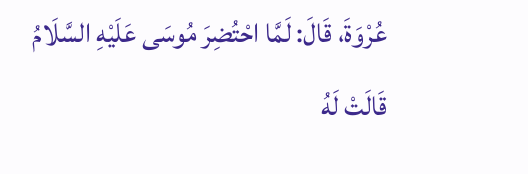عُرْوَةَ، قَالَ: لَمَّا احْتُضِرَ مُوسَى عَلَيْهِ السَّلَامُ قَالَتْ لَهُ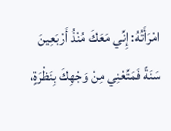امْرَأَتُهُ: إِنِّي مَعَكَ مُنْذُ أَرْبَعِينَ سَنَةً فَمَتِّعْنِي مِنْ وَجْهِكَ بِنَظْرَةٍ،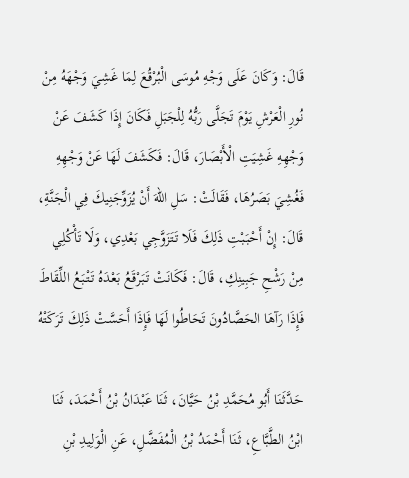قَالَ: وَكَانَ عَلَى وَجْهِ مُوسَى الْبُرْقُعَ لِمَا غَشِيَ وَجْهَهُ مِنْ نُورِ الْعَرْشِ يَوْمَ تَجَلَّى رَبُّهُ لِلْجَبَلِ فَكَانَ إِذَا كَشَفَ عَنْ وَجْهِهِ غَشِيَتِ الْأَبْصَارَ، قَالَ: فَكَشَفَ لَهَا عَنْ وَجْهِهِ فَغُشِيَ بَصَرُهَا، فَقَالَتْ: سَلِ اللهَ أَنْ يُزَوِّجَنِيكَ فِي الْجَنَّةِ، قَالَ: إِنْ أَحْبَبْتِ ذَلِكَ فَلَا تَتَزَوَّجِي بَعْدِي، وَلَا تَأْكُلِي مِنْ رَشْحِ جَبِينِكِ، قَالَ: فَكَانَتْ تَبَرْقَعُ بَعْدَهُ تَتْبَعُ اللِّقَاطَ فَإِذَا رَآهَا الحَصَّادُونَ تَحَاطُوا لَهَا فَإِذَا أَحَسَّتْ ذَلِكَ تَرَكَتْهُ

حَدَّثَنَا أَبُو مُحَمَّدِ بْنُ حَيَّانَ، ثَنَا عَبْدَانُ بْنُ أَحْمَدَ، ثَنَا ابْنُ الطَّبَّاعِ، ثَنَا أَحْمَدُ بْنُ الْمُفَضَّلِ، عَنِ الْوَلِيدِ بْنِ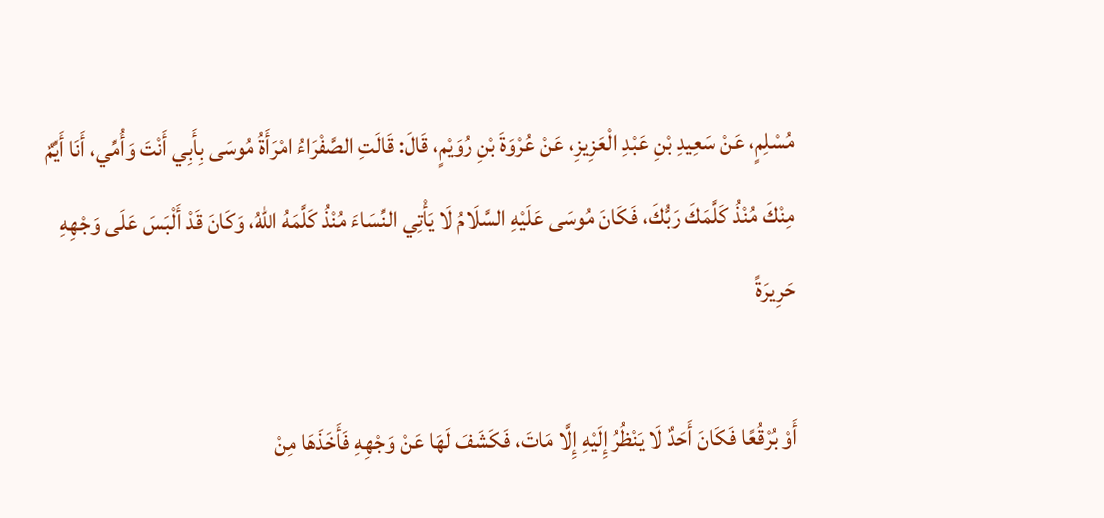مُسْلِمٍ، عَنْ سَعِيدِ بْنِ عَبْدِ الْعَزِيزِ، عَنْ عُرْوَةَ بْنِ رُوَيْمٍ، قَالَ: قَالَتِ الصَّفْرَاءُ امْرَأَةُ مُوسَى بِأَبِي أَنْتَ وَأُمِّي، أَنَا أَيِّمٌ مِنْكَ مُنْذُ كَلَّمَكَ رَبُّكَ، فَكَانَ مُوسَى عَلَيْهِ السَّلَامُ لَا يَأْتِي النِّسَاءَ مُنْذُ كَلَّمَهُ اللهُ، وَكَانَ قَدْ أَلْبَسَ عَلَى وَجْهِهِ حَرِيرَةً

أَوْ بُرْقُعًا فَكَانَ أَحَدٌ لَا يَنْظُرُ إِلَيْهِ إِلَّا مَاتَ، فَكَشَفَ لَهَا عَنْ وَجْهِهِ فَأَخَذَهَا مِنْ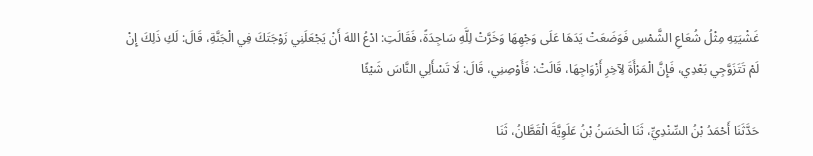غَشْيَتِهِ مِثْلُ شُعَاعِ الشَّمْسِ فَوَضَعَتْ يَدَهَا عَلَى وَجْهِهَا وَخَرَّتْ لِلَّهِ سَاجِدَةً، فَقَالَتِ: ادْعُ اللهَ أَنْ يَجْعَلَنِي زَوْجَتَكَ فِي الْجَنَّةِ، قَالَ: لَكِ ذَلِكَ إِنْ لَمْ تَتَزَوَّجِي بَعْدِي، فَإِنَّ الْمَرْأَةَ لِآخِرِ أَزْوَاجِهَا، قَالَتْ: فَأَوْصِنِي، قَالَ: لَا تَسْأَلِي النَّاسَ شَيْئًا

حَدَّثَنَا أَحْمَدُ بْنُ السِّنْدِيِّ، ثَنَا الْحَسَنُ بْنُ عَلَوِيَّةَ الْقَطَّانُ، ثَنَا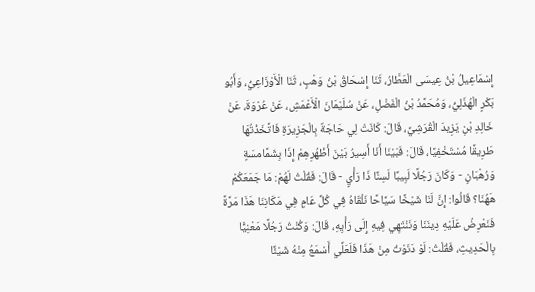إِسْمَاعِيلُ بْنُ عِيسَى الْعَطَّارُ، ثَنَا إِسْحَاقُ بْنُ وَهْبٍ، ثَنَا الْأَوْزَاعِيُّ، وَأَبُو بَكْرٍ الْهُذَلِيُّ، وَمُحَمَّدُ بْنُ الْفَضْلِ، عَنْ سُلَيْمَانَ الْأَعْمَشِ، عَنْ عُرْوَةَ، عَنْ خَالِدِ بْنِ يَزِيدَ الْقُرَشِيِّ، قَالَ: كَانَتْ لِي حَاجَةٌ بِالْجَزِيرَةِ فَاتَّخَذْتُهَا طَرِيقًا مُسْتَخْفِيًا، قَالَ: فَبَيْنَا أَنَا أَسِيرُ بَيْنَ أَظْهُرِهِمْ إِذَا بِشَمَّامسَةٍ وَرُهْبَانٍ - وَكَانَ رَجُلًا لَبِيبًا لَسِنًا ذَا رَأْيٍ - قَالَ: فَقُلْتُ لَهُمْ: مَا جَمَعَكُمْ هَهُنَا؟ قَالُوا: إِنَّ لَنَا شَيْخًا سَيَّاحًا نَلْقَاهُ فِي كُلِّ عَامٍ فِي مَكَانِنَا هَذَا مَرَّةً فَنَعْرِضُ عَلَيْهِ دِينَنَا وَنَنْتَهِي فِيهِ إِلَى رَأْيِهِ، قَالَ: وَكُنْتُ رَجُلًا مَعْنِيًّا بِالْحَدِيثِ، فَقُلْتُ: لَوْ دَنَوْتُ مِنْ هَذَا فَلَعَلِّي أَسْمَعُ مِنْهُ شَيْئًا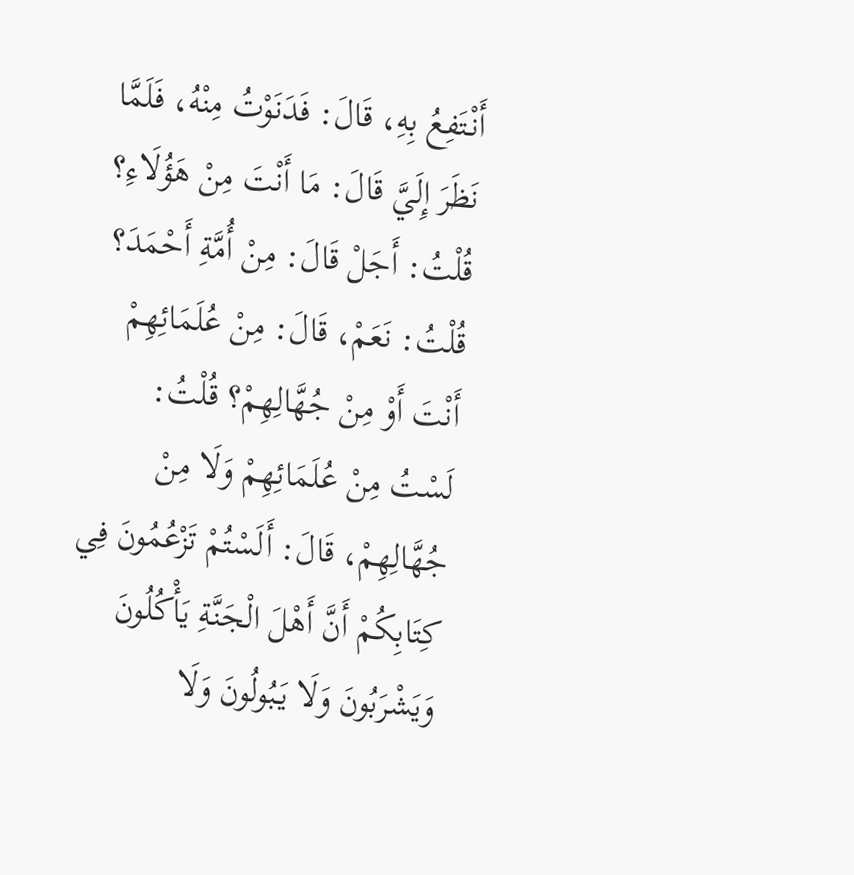أَنْتَفِعُ بِهِ، قَالَ: فَدَنَوْتُ مِنْهُ، فَلَمَّا نَظَرَ إِلَيَّ قَالَ: مَا أَنْتَ مِنْ هَؤُلَاءِ؟ قُلْتُ: أَجَلْ قَالَ: مِنْ أُمَّةِ أَحْمَدَ؟ قُلْتُ: نَعَمْ، قَالَ: مِنْ عُلَمَائِهِمْ أَنْتَ أَوْ مِنْ جُهَّالِهِمْ؟ قُلْتُ: لَسْتُ مِنْ عُلَمَائِهِمْ وَلَا مِنْ جُهَّالِهِمْ، قَالَ: أَلَسْتُمْ تَزْعُمُونَ فِي كِتَابِكُمْ أَنَّ أَهْلَ الْجَنَّةِ يَأْكُلُونَ وَيَشْرَبُونَ وَلَا يَبُولُونَ وَلَا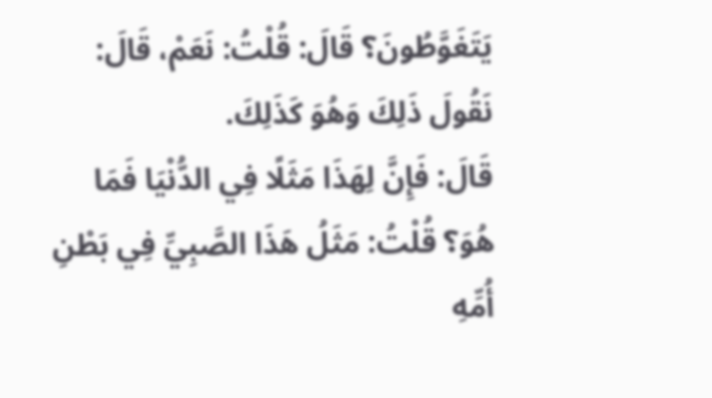يَتَغَوَّطُونَ؟ قَالَ: قُلْتُ: نَعَمْ، قَالَ: نَقُولَ ذَلِكَ وَهُوَ كَذَلِكَ.
قَالَ: فَإِنَّ لِهَذَا مَثَلًا فِي الدُّنْيَا فَمَا هُوَ؟ قُلْتُ: مَثَلُ هَذَا الصَّبِيِّ فِي بَطْنِ أُمِّهِ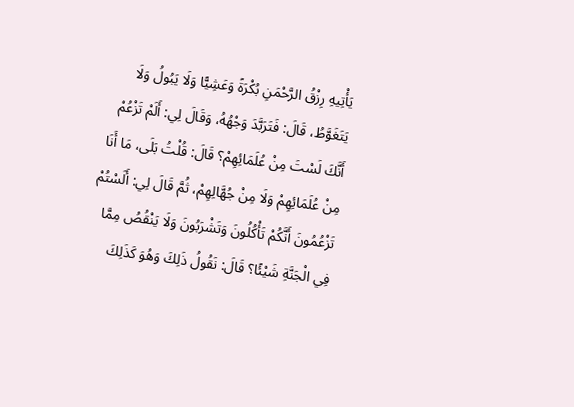يَأْتِيهِ رِزْقُ الرَّحْمَنِ بُكْرَةً وَعَشِيًّا وَلَا يَبُولُ وَلَا يَتَغَوَّطُ، قَالَ: فَتَرَبَّدَ وَجْهُهُ، وَقَالَ لِي: أَلَمْ تَزْعُمْ أَنَّكَ لَسْتَ مِنْ عُلَمَائِهِمْ؟ قَالَ: قُلْتُ بَلَى، مَا أَنَا مِنْ عُلَمَائِهِمْ وَلَا مِنْ جُهَّالِهِمْ، ثُمَّ قَالَ لِي: أَلَسْتُمْ تَزْعُمُونَ أَنَّكُمْ تَأْكُلُونَ وَتَشْرَبُونَ وَلَا يَنْقُصُ مِمَّا فِي الْجَنَّةِ شَيْئًا؟ قَالَ: نَقُولُ ذَلِكَ وَهُوَ كَذَلِكَ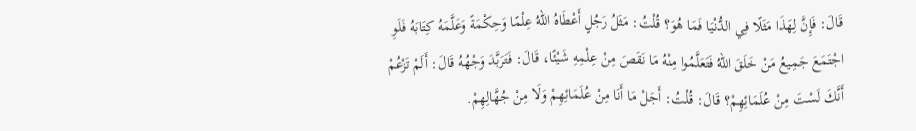قَالَ: فَإِنَّ لِهَذَا مَثَلًا فِي الدُّنْيَا فَمَا هُوَ؟ قُلْتُ: مَثَلُ رَجُلٍ أَعْطَاهُ اللهُ عِلْمًا وَحِكْمَةً وَعَلَّمَهُ كِتَابَهُ فَلَوِ اجْتَمَعَ جَمِيعُ مَنْ خَلَقَ اللهُ فَتَعَلَّمُوا مِنْهُ مَا نَقَصَ مِنْ عِلْمِهِ شَيْئًا، قَالَ: فَتَرَبَّدَ وَجْهُهُ قَالَ: أَلَمْ تَزْعُمْ أَنَّكَ لَسْتَ مِنْ عُلَمَائِهِمْ؟ قَالَ: قُلْتُ: أَجَلْ مَا أَنَا مِنْ عُلَمَائِهِمْ وَلَا مِنْ جُهَّالِهِمْ.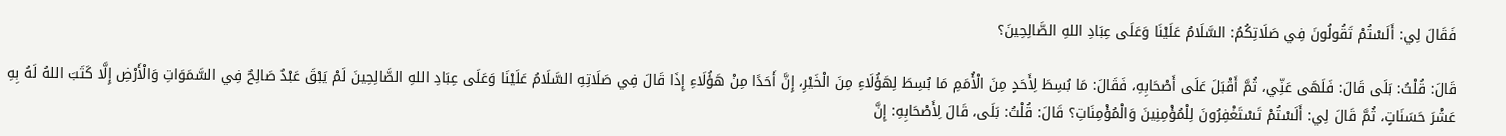فَقَالَ لِي: أَلَسْتُمْ تَقُولُونَ فِي صَلَاتِكُمُ: السَّلَامُ عَلَيْنَا وَعَلَى عِبَادِ اللهِ الصَّالِحِينَ؟

قَالَ: قُلْتُ: بَلَى قَالَ: فَلَهَى عَنِّي، ثُمَّ أَقْبَلَ عَلَى أَصْحَابِهِ، فَقَالَ: مَا بُسِطَ لِأَحَدٍ مِنَ الْأُمَمِ مَا بُسِطَ لِهَؤُلَاءِ مِنَ الْخَيْرِ، إِنَّ أَحَدًا مِنْ هَؤُلَاءِ إِذَا قَالَ فِي صَلَاتِهِ السَّلَامُ عَلَيْنَا وَعَلَى عِبَادِ اللهِ الصَّالِحِينَ لَمْ يَبْقَ عَبْدٌ صَالِحٌ فِي السَّمَوَاتِ وَالْأَرْضِ إِلَّا كَتَبَ اللهُ لَهُ بِهِ عَشْرَ حَسَنَاتٍ، ثُمَّ قَالَ لِي: أَلَسْتُمْ تَسْتَغْفِرُونَ لِلْمُؤْمِنِينَ وَالْمُؤْمِنَاتِ؟ قَالَ: قُلْتُ: بَلَى، قَالَ لِأَصْحَابِهِ: إِنَّ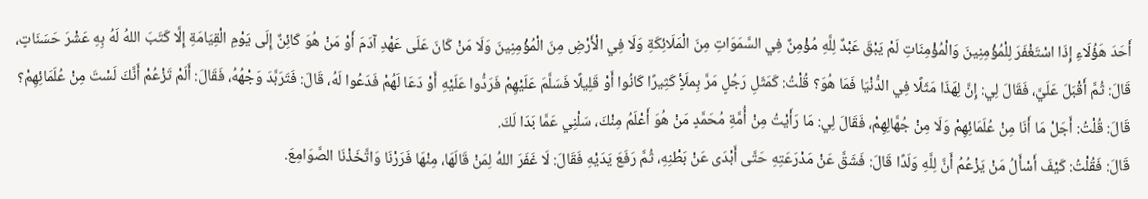أَحَدَ هَؤُلَاءِ إِذَا اسْتَغْفَرَ لِلْمُؤْمِنِينَ وَالْمُؤْمِنَاتِ لَمْ يَبْقَ عَبْدٌ لِلَّهِ مُؤْمِنٌ فِي السَّمَوَاتِ مِنَ الْمَلَائِكَةِ وَلَا فِي الْأَرْضِ مِنَ الْمُؤْمِنِينَ وَلَا مَنْ كَانَ عَلَى عَهْدِ آدَمَ أَوْ مَنْ هُوَ كَائِنٌ إِلَى يَوْمِ الْقِيَامَةِ إِلَّا كَتَبَ اللهُ لَهُ بِهِ عَشْرَ حَسَنَاتٍ، قَالَ: ثُمَّ أَقْبَلَ عَلَيَّ، فَقَالَ لِي: إِنَّ لِهَذَا مَثَلًا فِي الدُّنْيَا فَمَا هُوَ؟ قُلْتُ: كَمَثَلِ رَجُلٍ مَرَّ بِملَأٍ كَثِيرًا كَانُوا أَوْ قَلِيلًا فَسَلَّمَ عَلَيْهِمْ فَرَدُّوا عَلَيْهِ أَوْ دَعَا لَهُمْ فَدَعُوا لَهُ، قَالَ: فَتَرَبَّدَ وَجْهُهُ، فَقَالَ: أَلَمْ تَزْعُمْ أَنَّكَ لَسْتَ مِنْ عُلَمَائِهِمْ؟ قَالَ: قُلْتُ: أَجَلْ مَا أَنَا مِنْ عُلَمَائِهِمْ وَلَا مِنْ جُهَّالِهِمْ، فَقَالَ لِي: مَا رَأَيْتُ مِنْ أُمَّةِ مُحَمَّدٍ مَنْ هُوَ أَعْلَمُ مِنْكَ، سَلْنِي عَمَّا بَدَا لَكَ.
قَالَ: فَقُلْتُ: كَيْفَ أَسْأَلُ مَنْ يَزْعُمُ أَنَّ لِلَّهِ وَلَدًا قَالَ: فَشَقَّ عَنْ مَدْرَعَتِهِ حَتَّى أَبْدَى عَنْ بَطْنِهِ، ثُمَّ رَفَعَ يَدَيْهِ فَقَالَ: لَا غَفَرَ اللهُ لِمَنْ قَالَهَا، مِنْهَا فَرَرْنَا وَاتَّخَذْنَا الصَّوَامِعَ.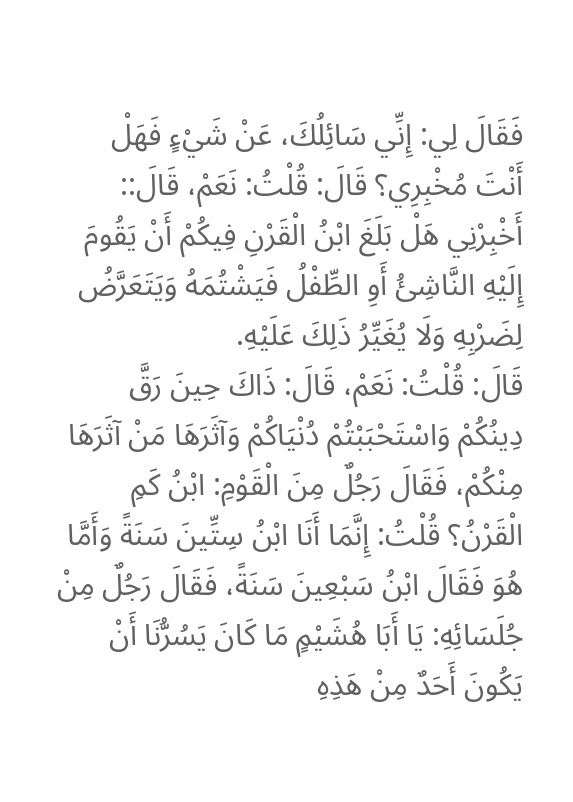فَقَالَ لِي: إِنِّي سَائِلُكَ، عَنْ شَيْءٍ فَهَلْ أَنْتَ مُخْبِرِي؟ قَالَ: قُلْتُ: نَعَمْ، قَالَ:: أَخْبِرْنِي هَلْ بَلَغَ ابْنُ الْقَرْنِ فِيكُمْ أَنْ يَقُومَ إِلَيْهِ النَّاشِئُ أَوِ الطِّفْلُ فَيَشْتُمَهُ وَيَتَعَرَّضُ لِضَرْبِهِ وَلَا يُغَيِّرُ ذَلِكَ عَلَيْهِ.
قَالَ: قُلْتُ: نَعَمْ، قَالَ: ذَاكَ حِينَ رَقَّ دِينُكُمْ وَاسْتَحْبَبْتُمْ دُنْيَاكُمْ وَآثَرَهَا مَنْ آثَرَهَا مِنْكُمْ، فَقَالَ رَجُلٌ مِنَ الْقَوْمِ: ابْنُ كَمِ الْقَرْنُ؟ قُلْتُ: إِنَّمَا أَنَا ابْنُ سِتِّينَ سَنَةً وَأَمَّا هُوَ فَقَالَ ابْنُ سَبْعِينَ سَنَةً، فَقَالَ رَجُلٌ مِنْ جُلَسَائِهِ: يَا أَبَا هُشَيْمٍ مَا كَانَ يَسُرُّنَا أَنْ يَكُونَ أَحَدٌ مِنْ هَذِهِ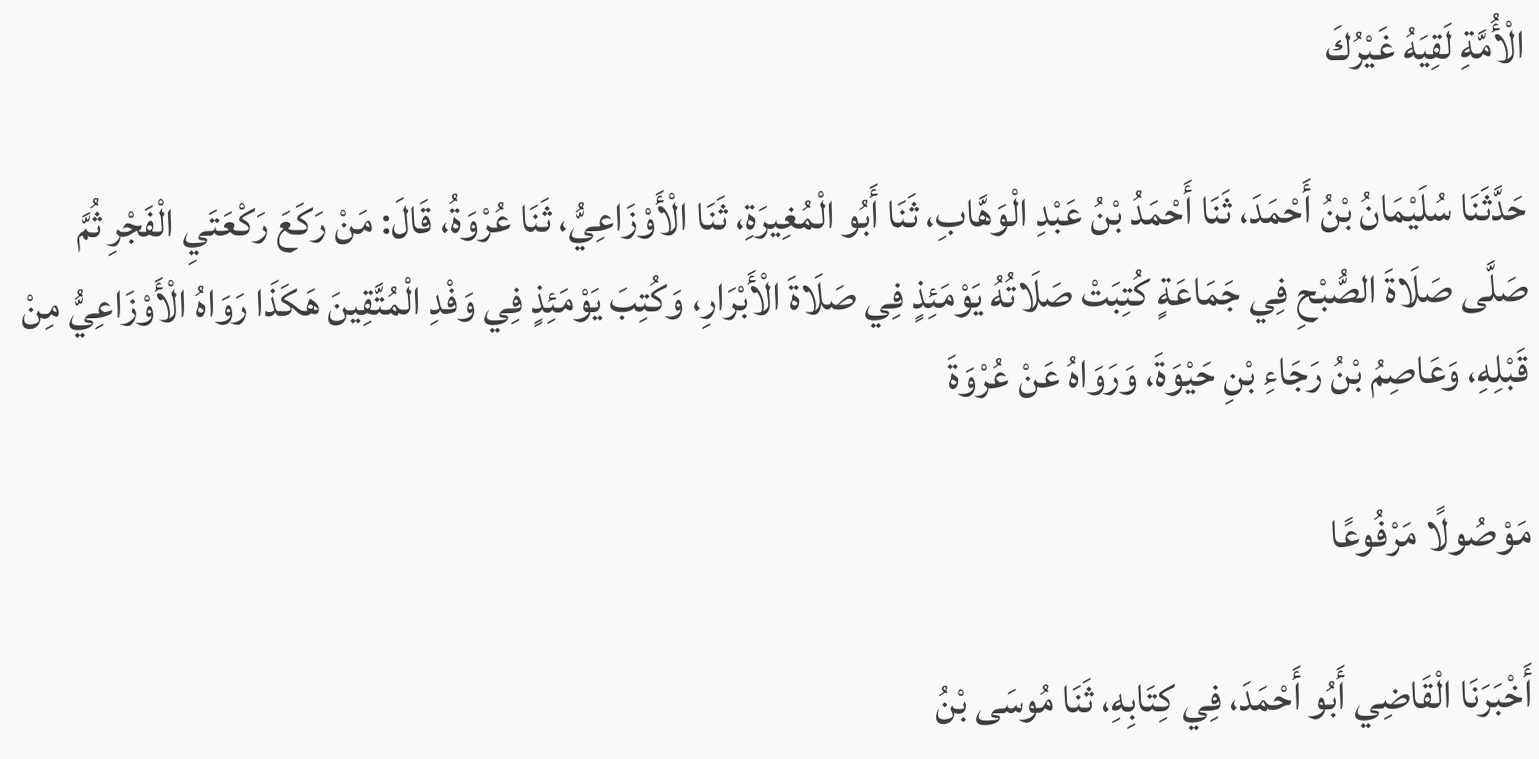الْأُمَّةِ لَقِيَهُ غَيْرُكَ

حَدَّثَنَا سُلَيْمَانُ بْنُ أَحْمَدَ، ثَنَا أَحْمَدُ بْنُ عَبْدِ الْوَهَّابِ، ثَنَا أَبُو الْمُغِيرَةِ، ثَنَا الْأَوْزَاعِيُّ، ثَنَا عُرْوَةُ، قَالَ: مَنْ رَكَعَ رَكْعَتَيِ الْفَجْرِ ثُمَّ صَلَّى صَلَاةَ الصُّبْحِ فِي جَمَاعَةٍ كُتِبَتْ صَلَاتُهُ يَوْمَئِذٍ فِي صَلَاةَ الْأَبْرَارِ، وَكُتِبَ يَوْمَئِذٍ فِي وَفْدِ الْمُتَّقِينَ هَكَذَا رَوَاهُ الْأَوْزَاعِيُّ مِنْ قَبْلِهِ، وَعَاصِمُ بْنُ رَجَاءِ بْنِ حَيْوَةَ، وَرَوَاهُ عَنْ عُرْوَةَ

مَوْصُولًا مَرْفُوعًا

أَخْبَرَنَا الْقَاضِي أَبُو أَحْمَدَ، فِي كِتَابِهِ، ثَنَا مُوسَى بْنُ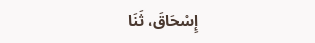إِسْحَاقَ، ثَنَا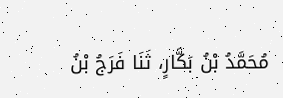مُحَمَّدُ بْنُ بَكَّارٍ، ثَنَا فَرَجُ بْنُ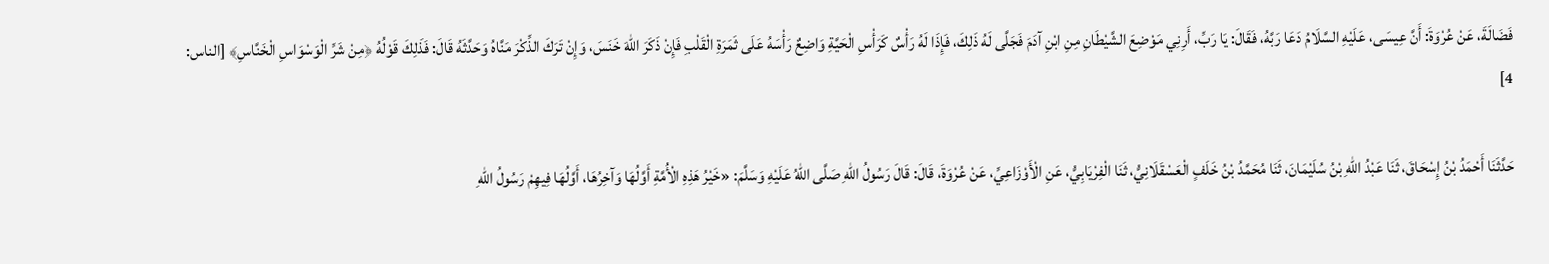فَضَالَةَ، عَنْ عُرْوَةَ: أَنَّ عِيسَى، عَلَيْهِ السَّلَامُ دَعَا رَبَّهُ، فَقَالَ: يَا رَبِّ، أَرِنِي مَوْضِعَ الشَّيْطَانِ مِنِ ابْنِ آدَمَ فَجَلَّى لَهُ ذَلِكَ، فَإِذَا لَهُ رَأْسٌ كَرَأْسِ الْحَيَّةِ وَاضِعٌ رَأْسَهُ عَلَى ثَمَرَةِ الْقَلْبِ فَإِنْ ذَكَرَ اللهَ خَنَسَ، وَإِنْ تَرَكَ الذِّكْرَ مَنَّاهُ وَحَدَّثَهُ قَالَ: فَذَلِكَ قَوْلُهُ ﴿مِنْ شَرِّ الْوَسْوَاسِ الْخَنَّاسِ﴾ [الناس: 4]

حَدَّثَنَا أَحْمَدُ بْنُ إِسْحَاقَ، ثَنَا عَبْدُ اللهِ بْنُ سُلَيْمَانَ، ثَنَا مُحَمَّدُ بْنُ خَلَفٍ الْعَسْقَلَانِيُّ، ثَنَا الْفِرْيَابِيُّ، عَنِ الْأَوْزَاعِيِّ، عَنْ عُرْوَةَ، قَالَ: قَالَ رَسُولُ اللهِ صَلَّى اللهُ عَلَيْهِ وَسَلَّمَ: «خَيْرُ هَذِهِ الْأُمَّةِ أَوَّلُهَا وَآخِرُهَا، أَوَّلُهَا فِيهِمْ رَسُولُ اللهِ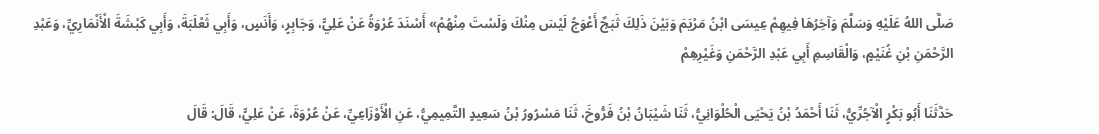صَلَّى اللهُ عَلَيْهِ وَسَلَّمَ وَآخِرُهَا فِيهِمْ عِيسَى ابْنُ مَرْيَمَ وَبَيْنَ ذَلِكَ ثَبَجٌ أَعْوَجُ لَيْسَ مِنْكَ وَلَسْتَ مِنْهُمْ» أَسْنَدَ عُرْوَةُ عَنْ عَلِيٍّ، وَجَابِرٍ، وَأَنَسٍ، وَأَبِي ثَعْلَبَةَ، وَأَبِي كَبْشَةَ الْأَنْمَارِيِّ، وَعَبْدِ الرَّحْمَنِ بْنِ غُنَيْمٍ، وَالْقَاسِمِ أَبِي عَبْدِ الرَّحْمَنِ وَغَيْرِهِمْ

حَدَّثَنَا أَبُو بَكْرٍ الْآجُرِّيُّ، ثَنَا أَحْمَدُ بْنُ يَحْيَى الْحُلْوَانِيُّ، ثَنَا شَيْبَانُ بْنُ فَرُّوخَ، ثَنَا مَسْرُورُ بْنُ سَعِيدٍ التَّمِيمِيُّ، عَنِ الْأَوْزَاعِيِّ، عَنْ عُرْوَةَ، عَنْ عَلِيٍّ، قَالَ: قَالَ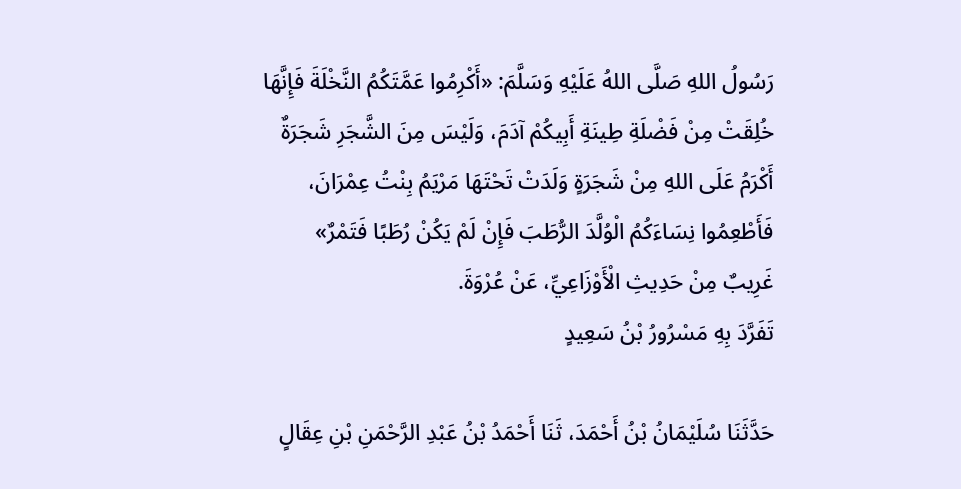رَسُولُ اللهِ صَلَّى اللهُ عَلَيْهِ وَسَلَّمَ: «أَكْرِمُوا عَمَّتَكُمُ النَّخْلَةَ فَإِنَّهَا خُلِقَتْ مِنْ فَضْلَةِ طِينَةِ أَبِيكُمْ آدَمَ، وَلَيْسَ مِنَ الشَّجَرِ شَجَرَةٌ أَكْرَمُ عَلَى اللهِ مِنْ شَجَرَةٍ وَلَدَتْ تَحْتَهَا مَرْيَمُ بِنْتُ عِمْرَانَ، فَأَطْعِمُوا نِسَاءَكُمُ الْوُلَّدَ الرُّطَبَ فَإِنْ لَمْ يَكُنْ رُطَبًا فَتَمْرٌ» غَرِيبٌ مِنْ حَدِيثِ الْأَوْزَاعِيِّ، عَنْ عُرْوَةَ.
تَفَرَّدَ بِهِ مَسْرُورُ بْنُ سَعِيدٍ

حَدَّثَنَا سُلَيْمَانُ بْنُ أَحْمَدَ، ثَنَا أَحْمَدُ بْنُ عَبْدِ الرَّحْمَنِ بْنِ عِقَالٍ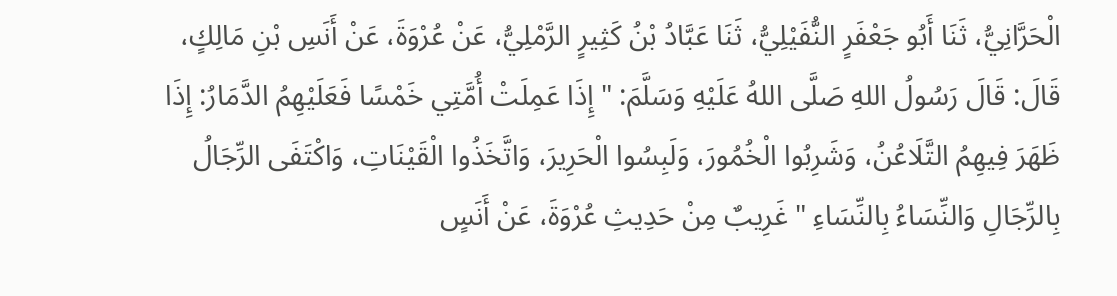الْحَرَّانِيُّ، ثَنَا أَبُو جَعْفَرٍ النُّفَيْلِيُّ، ثَنَا عَبَّادُ بْنُ كَثِيرٍ الرَّمْلِيُّ، عَنْ عُرْوَةَ، عَنْ أَنَسِ بْنِ مَالِكٍ، قَالَ: قَالَ رَسُولُ اللهِ صَلَّى اللهُ عَلَيْهِ وَسَلَّمَ: " إِذَا عَمِلَتْ أُمَّتِي خَمْسًا فَعَلَيْهِمُ الدَّمَارُ: إِذَا ظَهَرَ فِيهِمُ التَّلَاعُنُ، وَشَرِبُوا الْخُمُورَ، وَلَبِسُوا الْحَرِيرَ، وَاتَّخَذُوا الْقَيْنَاتِ، وَاكْتَفَى الرِّجَالُ بِالرِّجَالِ وَالنِّسَاءُ بِالنِّسَاءِ " غَرِيبٌ مِنْ حَدِيثِ عُرْوَةَ، عَنْ أَنَسٍ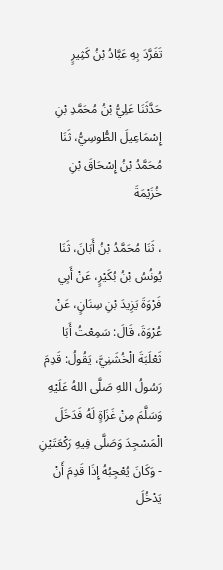تَفَرَّدَ بِهِ عَبَّادُ بْنُ كَثِيرٍ

حَدَّثَنَا عَلِيُّ بْنُ مُحَمَّدِ بْنِ إِسْمَاعِيلَ الطُّوسِيُّ، ثَنَا مُحَمَّدُ بْنُ إِسْحَاقَ بْنِ خُزَيْمَةَ

، ثَنَا مُحَمَّدُ بْنُ أَبَانَ، ثَنَا يُونُسُ بْنُ بُكَيْرٍ، عَنْ أَبِي فَرْوَةَ يَزِيدَ بْنِ سِنَانٍ، عَنْ عُرْوَةَ، قَالَ: سَمِعْتُ أَبَا ثَعْلَبَةَ الْخُشَنِيَّ، يَقُولُ: قَدِمَ رَسُولُ اللهِ صَلَّى اللهُ عَلَيْهِ وَسَلَّمَ مِنْ غَزَاةٍ لَهُ فَدَخَلَ الْمَسْجِدَ وَصَلَّى فِيهِ رَكْعَتَيْنِ - وَكَانَ يُعْجِبُهُ إِذَا قَدِمَ أَنْ يَدْخُلَ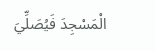الْمَسْجِدَ فَيُصَلِّيَ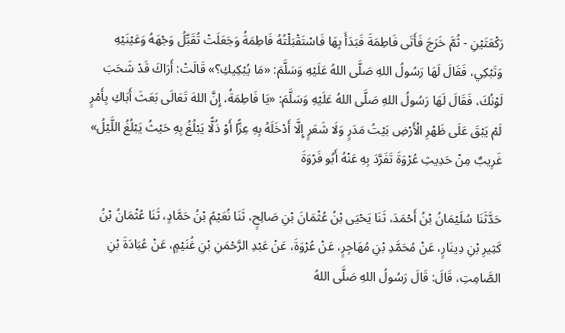رَكْعَتَيْنِ - ثُمَّ خَرَجَ فَأَتَى فَاطِمَةَ فَبَدَأَ بِهَا فَاسْتَقْبَلْتُهُ فَاطِمَةُ وَجَعَلَتْ تُقَبِّلُ وَجْهَهُ وَعَيْنَيْهِ وَتَبْكِي، فَقَالَ لَهَا رَسُولُ اللهِ صَلَّى اللهُ عَلَيْهِ وَسَلَّمَ: «مَا يُبْكِيكِ؟» قَالَتْ: أَرَاكَ قَدْ شَحَبَ لَوْنُكَ، فَقَالَ لَهَا رَسُولُ اللهِ صَلَّى اللهُ عَلَيْهِ وَسَلَّمَ: «يَا فَاطِمَةُ، إِنَّ اللهَ تَعَالَى بَعَثَ أَبَاكِ بِأَمْرٍ لَمْ يَبْقَ عَلَى ظَهْرِ الْأَرْضِ بَيْتُ مَدَرٍ وَلَا شَعَرٍ إِلَّا أَدْخَلَهُ بِهِ عِزًّا أَوْ ذُلًّا يَبْلُغُ بِهِ حَيْثُ يَبْلُغُ اللَّيْلُ» غَرِيبٌ مِنْ حَدِيثِ عُرْوَةَ تَفَرَّدَ بِهِ عَنْهُ أَبُو فَرْوَةَ

حَدَّثَنَا سُلَيْمَانُ بْنُ أَحْمَدَ، ثَنَا يَحْيَى بْنُ عُثْمَانَ بْنِ صَالِحٍ، ثَنَا نُعَيْمُ بْنُ حَمَّادٍ، ثَنَا عُثْمَانُ بْنُ كَثِيرِ بْنِ دِينَارٍ، عَنْ مُحَمَّدِ بْنِ مُهَاجِرٍ، عَنْ عُرْوَةَ، عَنْ عَبْدِ الرَّحْمَنِ بْنِ غُنَيْمٍ، عَنْ عُبَادَةَ بْنِ الصَّامِتِ، قَالَ: قَالَ رَسُولُ اللهِ صَلَّى اللهُ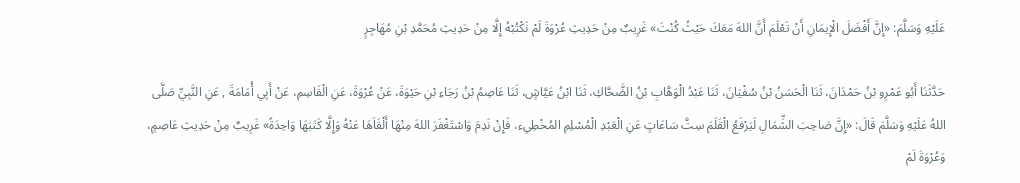عَلَيْهِ وَسَلَّمَ: «إِنَّ أَفْضَلَ الْإِيمَانِ أَنْ تَعْلَمَ أَنَّ اللهَ مَعَكَ حَيْثُ كُنْتَ» غَرِيبٌ مِنْ حَدِيثِ عُرْوَةَ لَمْ نَكْتُبْهُ إِلَّا مِنْ حَدِيثِ مُحَمَّدِ بْنِ مُهَاجِرٍ

حَدَّثَنَا أَبُو عَمْرِو بْنُ حَمْدَانَ، ثَنَا الْحَسَنُ بْنُ سُفْيَانَ، ثَنَا عَبْدُ الْوَهَّابِ بْنُ الضَّحَّاكِ، ثَنَا ابْنُ عَيَّاشٍ، ثَنَا عَاصِمُ بْنُ رَجَاءِ بْنِ حَيْوَةَ، عَنْ عُرْوَةَ، عَنِ الْقَاسِمِ، عَنْ أَبِي أُمَامَةَ , عَنِ النَّبِيِّ صَلَّى اللهُ عَلَيْهِ وَسَلَّمَ قَالَ: «إِنَّ صَاحِبَ الشِّمَالِ لَيَرْفَعُ الْقَلَمَ سِتَّ سَاعَاتٍ عَنِ الْعَبْدِ الْمُسْلِمِ المُخْطِىِء، فَإِنْ نَدِمَ وَاسْتَغْفَرَ اللهَ مِنْهَا أَلْقَاَهَا عَنْهُ وَإِلَّا كَتَبَهَا وَاحِدَةً» غَرِيبٌ مِنْ حَدِيثِ عَاصِمٍ، وَعُرْوَةَ لَمْ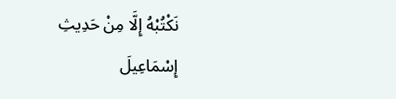نَكْتُبْهُ إِلَّا مِنْ حَدِيثِ إِسْمَاعِيلَ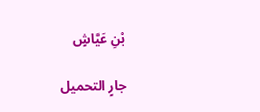بْنِ عَيَّاشٍ

جارٍ التحميل